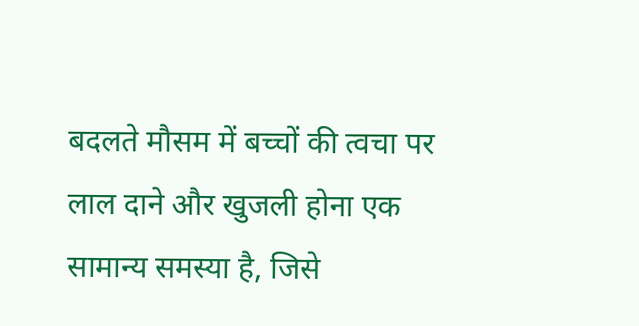बदलते मौसम में बच्चों की त्वचा पर लाल दाने और खुजली होना एक सामान्य समस्या है, जिसे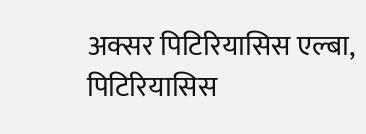अक्सर पिटिरियासिस एल्बा, पिटिरियासिस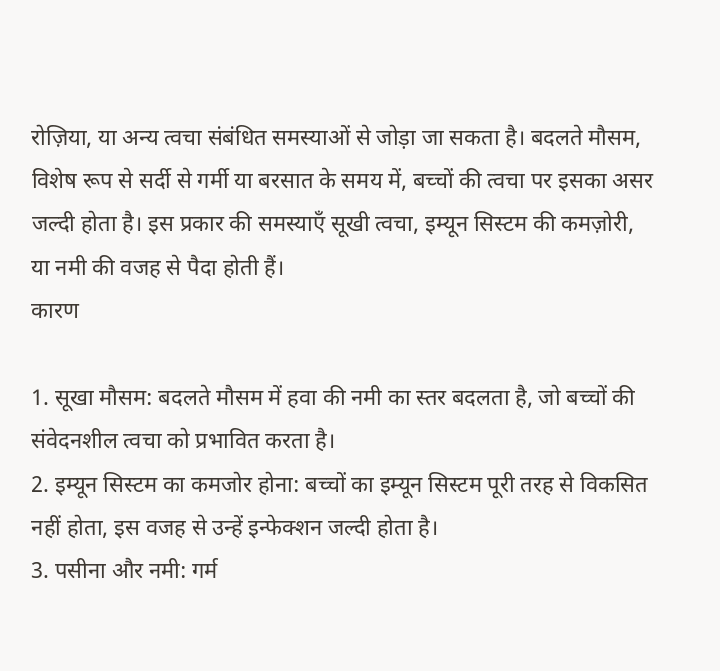रोज़िया, या अन्य त्वचा संबंधित समस्याओं से जोड़ा जा सकता है। बदलते मौसम, विशेष रूप से सर्दी से गर्मी या बरसात के समय में, बच्चों की त्वचा पर इसका असर जल्दी होता है। इस प्रकार की समस्याएँ सूखी त्वचा, इम्यून सिस्टम की कमज़ोरी, या नमी की वजह से पैदा होती हैं।
कारण

1. सूखा मौसम: बदलते मौसम में हवा की नमी का स्तर बदलता है, जो बच्चों की संवेदनशील त्वचा को प्रभावित करता है।
2. इम्यून सिस्टम का कमजोर होना: बच्चों का इम्यून सिस्टम पूरी तरह से विकसित नहीं होता, इस वजह से उन्हें इन्फेक्शन जल्दी होता है।
3. पसीना और नमी: गर्म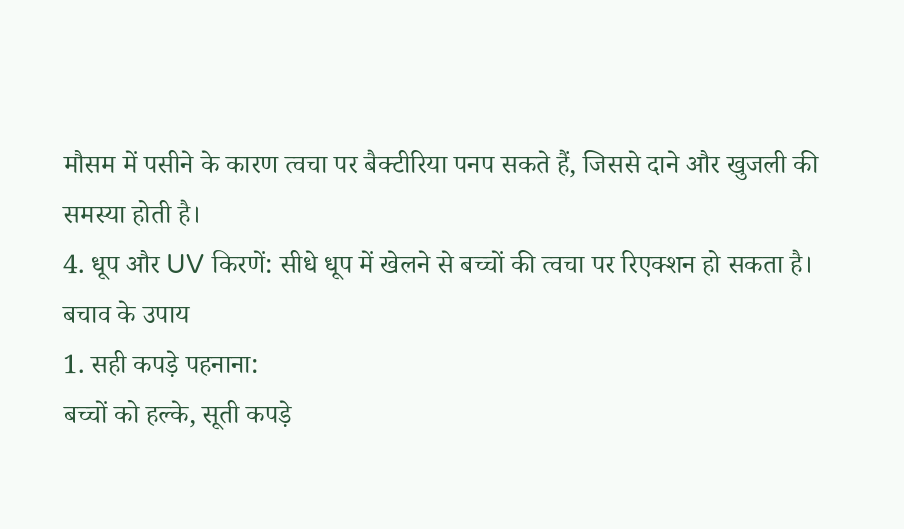मौसम में पसीने के कारण त्वचा पर बैक्टीरिया पनप सकते हैं, जिससे दाने और खुजली की समस्या होती है।
4. धूप और UV किरणें: सीधे धूप में खेलने से बच्चों की त्वचा पर रिएक्शन हो सकता है।
बचाव के उपाय
1. सही कपड़े पहनाना:
बच्चों को हल्के, सूती कपड़े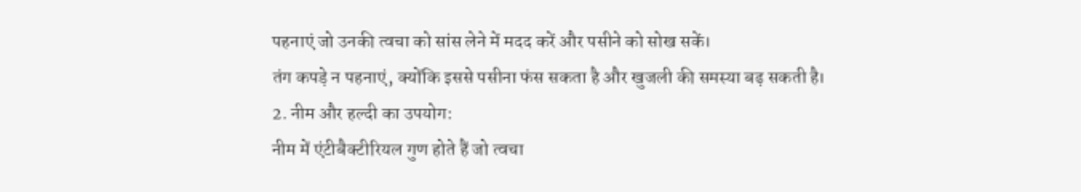पहनाएं जो उनकी त्वचा को सांस लेने में मदद करें और पसीने को सोख सकें।
तंग कपड़े न पहनाएं, क्योंकि इससे पसीना फंस सकता है और खुजली की समस्या बढ़ सकती है।
2. नीम और हल्दी का उपयोग:
नीम में एंटीबैक्टीरियल गुण होते हैं जो त्वचा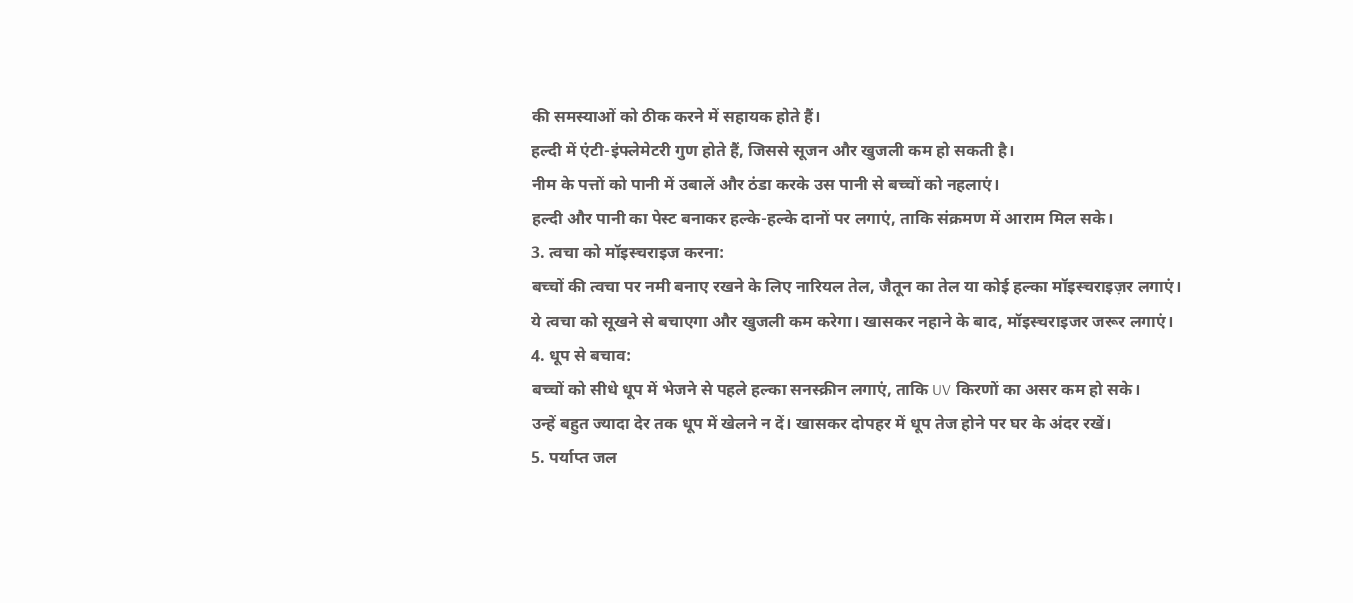की समस्याओं को ठीक करने में सहायक होते हैं।
हल्दी में एंटी-इंफ्लेमेटरी गुण होते हैं, जिससे सूजन और खुजली कम हो सकती है।
नीम के पत्तों को पानी में उबालें और ठंडा करके उस पानी से बच्चों को नहलाएं।
हल्दी और पानी का पेस्ट बनाकर हल्के-हल्के दानों पर लगाएं, ताकि संक्रमण में आराम मिल सके।
3. त्वचा को मॉइस्चराइज करना:
बच्चों की त्वचा पर नमी बनाए रखने के लिए नारियल तेल, जैतून का तेल या कोई हल्का मॉइस्चराइज़र लगाएं।
ये त्वचा को सूखने से बचाएगा और खुजली कम करेगा। खासकर नहाने के बाद, मॉइस्चराइजर जरूर लगाएं।
4. धूप से बचाव:
बच्चों को सीधे धूप में भेजने से पहले हल्का सनस्क्रीन लगाएं, ताकि UV किरणों का असर कम हो सके।
उन्हें बहुत ज्यादा देर तक धूप में खेलने न दें। खासकर दोपहर में धूप तेज होने पर घर के अंदर रखें।
5. पर्याप्त जल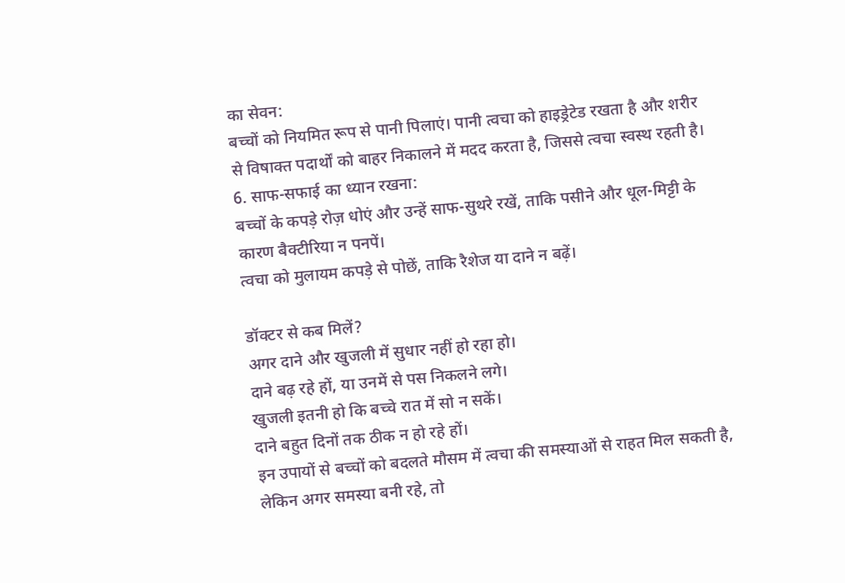का सेवन:
बच्चों को नियमित रूप से पानी पिलाएं। पानी त्वचा को हाइड्रेटेड रखता है और शरीर से विषाक्त पदार्थों को बाहर निकालने में मदद करता है, जिससे त्वचा स्वस्थ रहती है।
6. साफ-सफाई का ध्यान रखना:
बच्चों के कपड़े रोज़ धोएं और उन्हें साफ-सुथरे रखें, ताकि पसीने और धूल-मिट्टी के कारण बैक्टीरिया न पनपें।
त्वचा को मुलायम कपड़े से पोछें, ताकि रैशेज या दाने न बढ़ें।

डॉक्टर से कब मिलें?
अगर दाने और खुजली में सुधार नहीं हो रहा हो।
दाने बढ़ रहे हों, या उनमें से पस निकलने लगे।
खुजली इतनी हो कि बच्चे रात में सो न सकें।
दाने बहुत दिनों तक ठीक न हो रहे हों।
इन उपायों से बच्चों को बदलते मौसम में त्वचा की समस्याओं से राहत मिल सकती है, लेकिन अगर समस्या बनी रहे, तो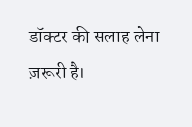डॉक्टर की सलाह लेना ज़रूरी है।